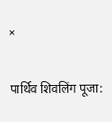×

पार्थिव शिवलिंग पूजा: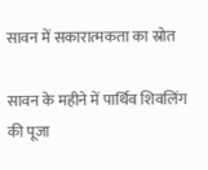सावन में सकारात्मकता का स्रोत

सावन के महीने में पार्थिव शिवलिंग की पूजा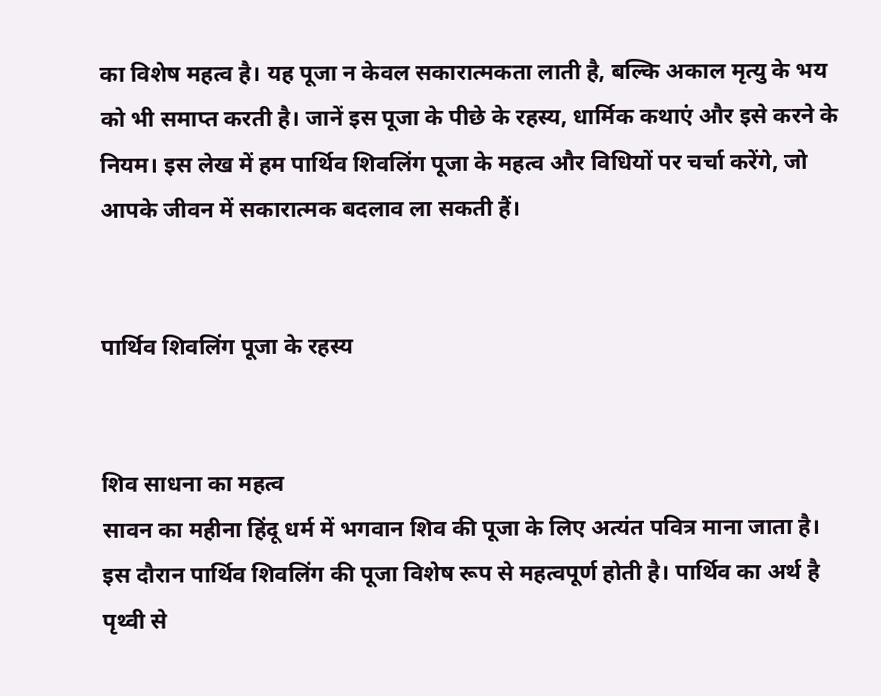का विशेष महत्व है। यह पूजा न केवल सकारात्मकता लाती है, बल्कि अकाल मृत्यु के भय को भी समाप्त करती है। जानें इस पूजा के पीछे के रहस्य, धार्मिक कथाएं और इसे करने के नियम। इस लेख में हम पार्थिव शिवलिंग पूजा के महत्व और विधियों पर चर्चा करेंगे, जो आपके जीवन में सकारात्मक बदलाव ला सकती हैं।


पार्थिव शिवलिंग पूजा के रहस्य


शिव साधना का महत्व
सावन का महीना हिंदू धर्म में भगवान शिव की पूजा के लिए अत्यंत पवित्र माना जाता है। इस दौरान पार्थिव शिवलिंग की पूजा विशेष रूप से महत्वपूर्ण होती है। पार्थिव का अर्थ है पृथ्वी से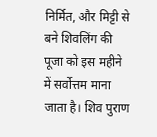निर्मित, और मिट्टी से बने शिवलिंग की पूजा को इस महीने में सर्वोत्तम माना जाता है। शिव पुराण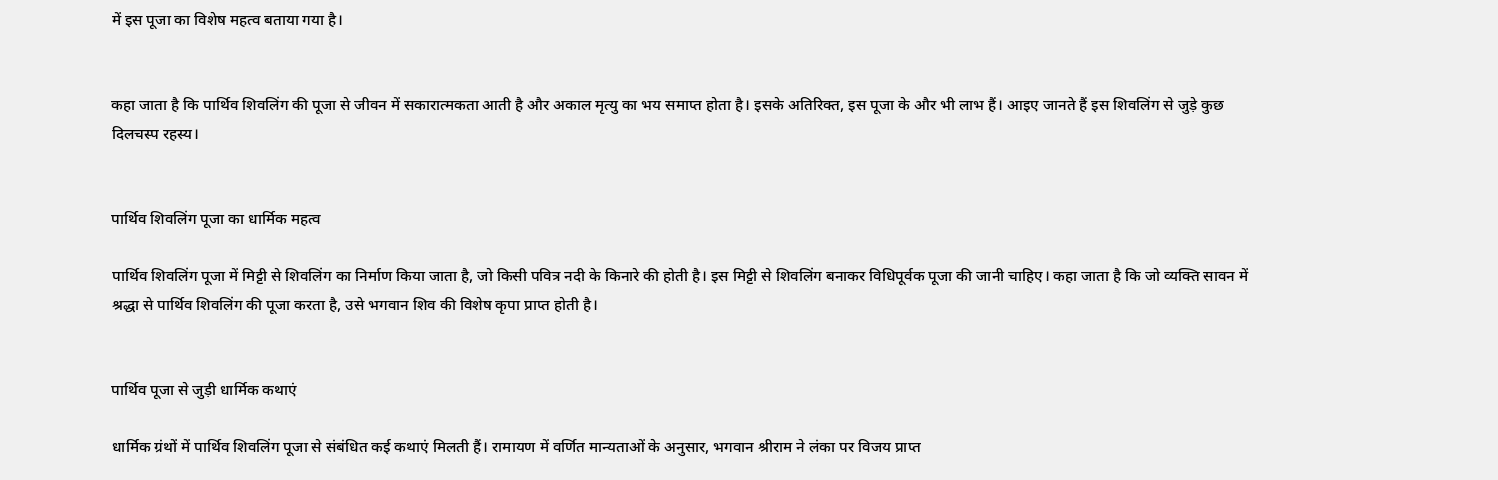में इस पूजा का विशेष महत्व बताया गया है।


कहा जाता है कि पार्थिव शिवलिंग की पूजा से जीवन में सकारात्मकता आती है और अकाल मृत्यु का भय समाप्त होता है। इसके अतिरिक्त, इस पूजा के और भी लाभ हैं। आइए जानते हैं इस शिवलिंग से जुड़े कुछ दिलचस्प रहस्य।


पार्थिव शिवलिंग पूजा का धार्मिक महत्व

पार्थिव शिवलिंग पूजा में मिट्टी से शिवलिंग का निर्माण किया जाता है, जो किसी पवित्र नदी के किनारे की होती है। इस मिट्टी से शिवलिंग बनाकर विधिपूर्वक पूजा की जानी चाहिए। कहा जाता है कि जो व्यक्ति सावन में श्रद्धा से पार्थिव शिवलिंग की पूजा करता है, उसे भगवान शिव की विशेष कृपा प्राप्त होती है।


पार्थिव पूजा से जुड़ी धार्मिक कथाएं

धार्मिक ग्रंथों में पार्थिव शिवलिंग पूजा से संबंधित कई कथाएं मिलती हैं। रामायण में वर्णित मान्यताओं के अनुसार, भगवान श्रीराम ने लंका पर विजय प्राप्त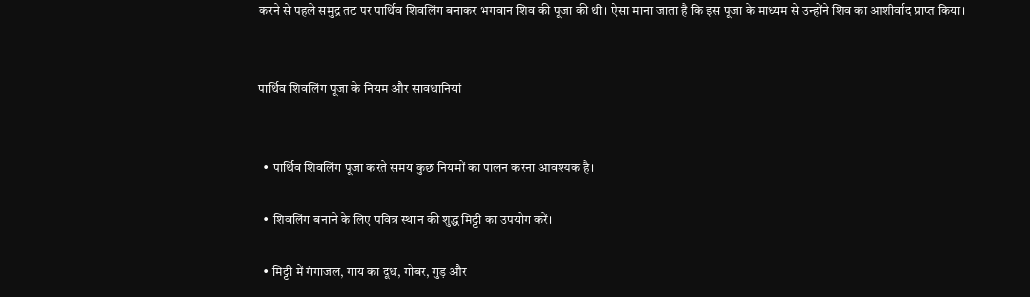करने से पहले समुद्र तट पर पार्थिव शिवलिंग बनाकर भगवान शिव की पूजा की थी। ऐसा माना जाता है कि इस पूजा के माध्यम से उन्होंने शिव का आशीर्वाद प्राप्त किया।


पार्थिव शिवलिंग पूजा के नियम और सावधानियां


  • पार्थिव शिवलिंग पूजा करते समय कुछ नियमों का पालन करना आवश्यक है।

  • शिवलिंग बनाने के लिए पवित्र स्थान की शुद्ध मिट्टी का उपयोग करें।

  • मिट्टी में गंगाजल, गाय का दूध, गोबर, गुड़ और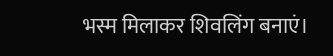भस्म मिलाकर शिवलिंग बनाएं।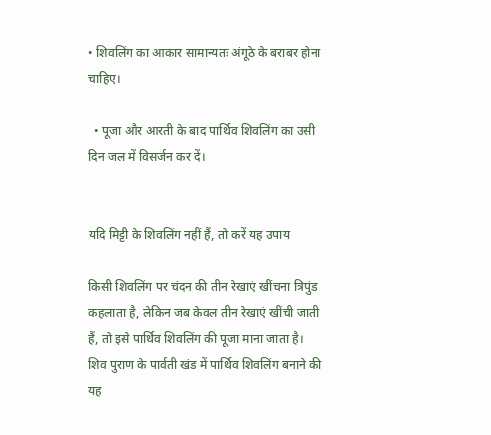• शिवलिंग का आकार सामान्यतः अंगूठे के बराबर होना चाहिए।

  • पूजा और आरती के बाद पार्थिव शिवलिंग का उसी दिन जल में विसर्जन कर दें।


यदि मिट्टी के शिवलिंग नहीं हैं, तो करें यह उपाय

किसी शिवलिंग पर चंदन की तीन रेखाएं खींचना त्रिपुंड कहलाता है, लेकिन जब केवल तीन रेखाएं खींची जाती हैं, तो इसे पार्थिव शिवलिंग की पूजा माना जाता है। शिव पुराण के पार्वती खंड में पार्थिव शिवलिंग बनाने की यह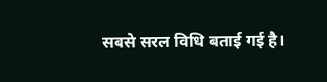सबसे सरल विधि बताई गई है।